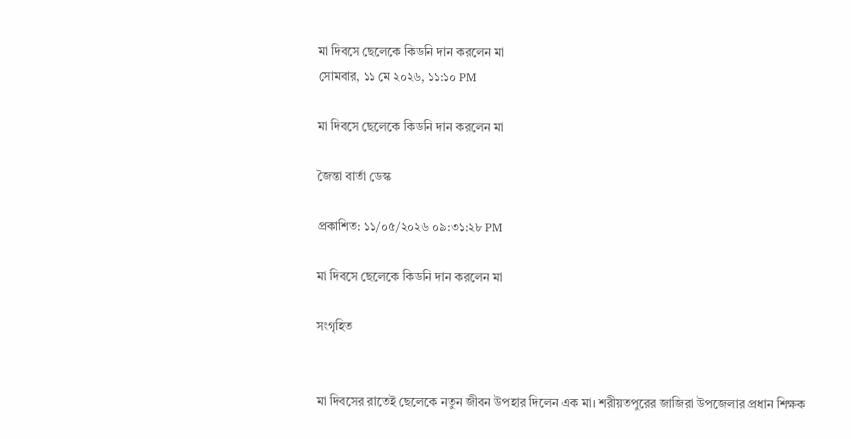মা দিবসে ছেলেকে কিডনি দান করলেন মা
সোমবার, ১১ মে ২০২৬, ১১:১০ PM

মা দিবসে ছেলেকে কিডনি দান করলেন মা

জৈন্তা বার্তা ডেস্ক

প্রকাশিত: ১১/০৫/২০২৬ ০৯:৩১:২৮ PM

মা দিবসে ছেলেকে কিডনি দান করলেন মা

সংগৃহিত


মা দিবসের রাতেই ছেলেকে নতুন জীবন উপহার দিলেন এক মা। শরীয়তপুরের জাজিরা উপজেলার প্রধান শিক্ষক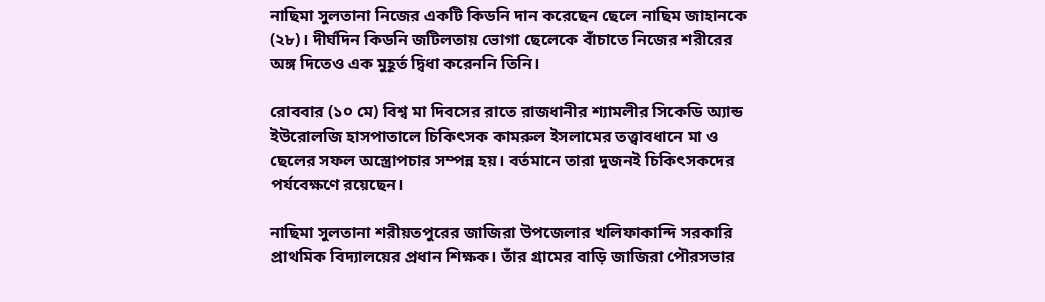নাছিমা সুলতানা নিজের একটি কিডনি দান করেছেন ছেলে নাছিম জাহানকে (২৮)। দীর্ঘদিন কিডনি জটিলতায় ভোগা ছেলেকে বাঁচাতে নিজের শরীরের অঙ্গ দিতেও এক মুহূর্ত দ্বিধা করেননি তিনি।

রোববার (১০ মে) বিশ্ব মা দিবসের রাতে রাজধানীর শ্যামলীর সিকেডি অ্যান্ড ইউরোলজি হাসপাতালে চিকিৎসক কামরুল ইসলামের তত্ত্বাবধানে মা ও ছেলের সফল অস্ত্রোপচার সম্পন্ন হয়। বর্তমানে তারা দুজনই চিকিৎসকদের পর্যবেক্ষণে রয়েছেন।

নাছিমা সুলতানা শরীয়তপুরের জাজিরা উপজেলার খলিফাকান্দি সরকারি প্রাথমিক বিদ্যালয়ের প্রধান শিক্ষক। তাঁর গ্রামের বাড়ি জাজিরা পৌরসভার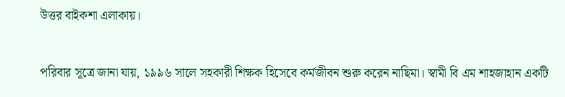উত্তর বাইকশা এলাকায়।

পরিবার সূত্রে জানা যায়, ১৯৯৬ সালে সহকারী শিক্ষক হিসেবে কর্মজীবন শুরু করেন নাছিমা। স্বামী বি এম শাহজাহান একটি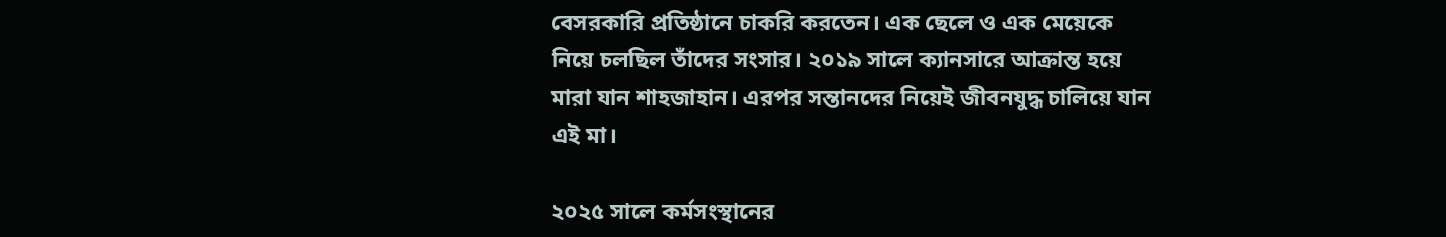বেসরকারি প্রতিষ্ঠানে চাকরি করতেন। এক ছেলে ও এক মেয়েকে নিয়ে চলছিল তাঁদের সংসার। ২০১৯ সালে ক্যানসারে আক্রান্ত হয়ে মারা যান শাহজাহান। এরপর সন্তানদের নিয়েই জীবনযুদ্ধ চালিয়ে যান এই মা।

২০২৫ সালে কর্মসংস্থানের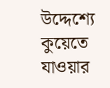উদ্দেশ্যে কুয়েতে যাওয়ার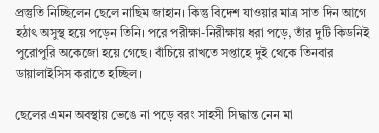প্রস্তুতি নিচ্ছিলেন ছেলে নাছিম জাহান। কিন্তু বিদেশ যাওয়ার মাত্র সাত দিন আগে হঠাৎ অসুস্থ হয়ে পড়েন তিনি। পরে পরীক্ষা-নিরীক্ষায় ধরা পড়ে, তাঁর দুটি কিডনিই পুরোপুরি অকেজো হয়ে গেছে। বাঁচিয়ে রাখতে সপ্তাহে দুই থেকে তিনবার ডায়ালাইসিস করাতে হচ্ছিল।

ছেলের এমন অবস্থায় ভেঙে না পড়ে বরং সাহসী সিদ্ধান্ত নেন মা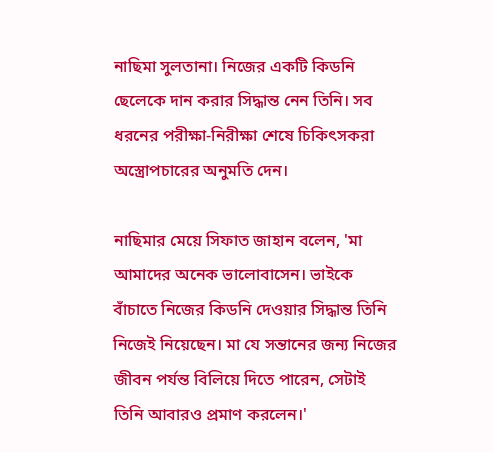নাছিমা সুলতানা। নিজের একটি কিডনি ছেলেকে দান করার সিদ্ধান্ত নেন তিনি। সব ধরনের পরীক্ষা-নিরীক্ষা শেষে চিকিৎসকরা অস্ত্রোপচারের অনুমতি দেন।

নাছিমার মেয়ে সিফাত জাহান বলেন, 'মা আমাদের অনেক ভালোবাসেন। ভাইকে বাঁচাতে নিজের কিডনি দেওয়ার সিদ্ধান্ত তিনি নিজেই নিয়েছেন। মা যে সন্তানের জন্য নিজের জীবন পর্যন্ত বিলিয়ে দিতে পারেন, সেটাই তিনি আবারও প্রমাণ করলেন।'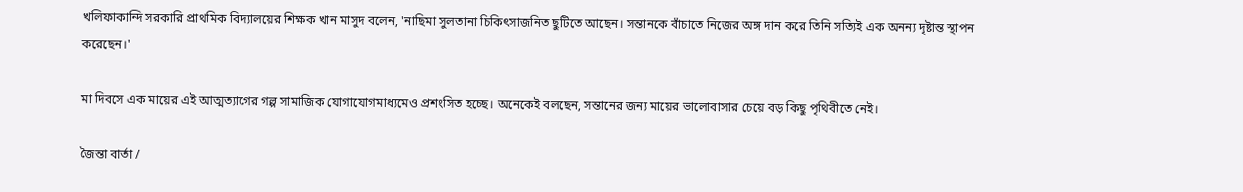খলিফাকান্দি সরকারি প্রাথমিক বিদ্যালয়ের শিক্ষক খান মাসুদ বলেন, 'নাছিমা সুলতানা চিকিৎসাজনিত ছুটিতে আছেন। সন্তানকে বাঁচাতে নিজের অঙ্গ দান করে তিনি সত্যিই এক অনন্য দৃষ্টান্ত স্থাপন করেছেন।'

মা দিবসে এক মায়ের এই আত্মত্যাগের গল্প সামাজিক যোগাযোগমাধ্যমেও প্রশংসিত হচ্ছে। অনেকেই বলছেন, সন্তানের জন্য মায়ের ভালোবাসার চেয়ে বড় কিছু পৃথিবীতে নেই।

জৈন্তা বার্তা /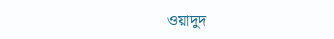ওয়াদুদ